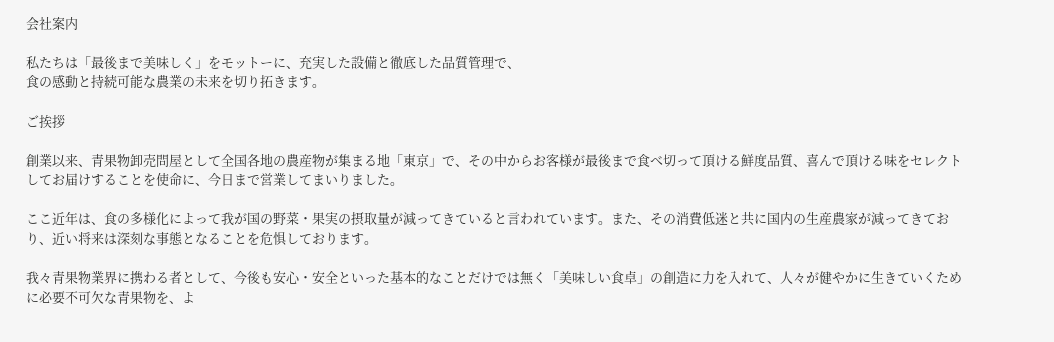会社案内

私たちは「最後まで美味しく」をモットーに、充実した設備と徹底した品質管理で、
食の感動と持続可能な農業の未来を切り拓きます。

ご挨拶

創業以来、青果物卸売問屋として全国各地の農産物が集まる地「東京」で、その中からお客様が最後まで食べ切って頂ける鮮度品質、喜んで頂ける味をセレクトしてお届けすることを使命に、今日まで営業してまいりました。

ここ近年は、食の多様化によって我が国の野菜・果実の摂取量が減ってきていると言われています。また、その消費低迷と共に国内の生産農家が減ってきており、近い将来は深刻な事態となることを危惧しております。

我々青果物業界に携わる者として、今後も安心・安全といった基本的なことだけでは無く「美味しい食卓」の創造に力を入れて、人々が健やかに生きていくために必要不可欠な青果物を、よ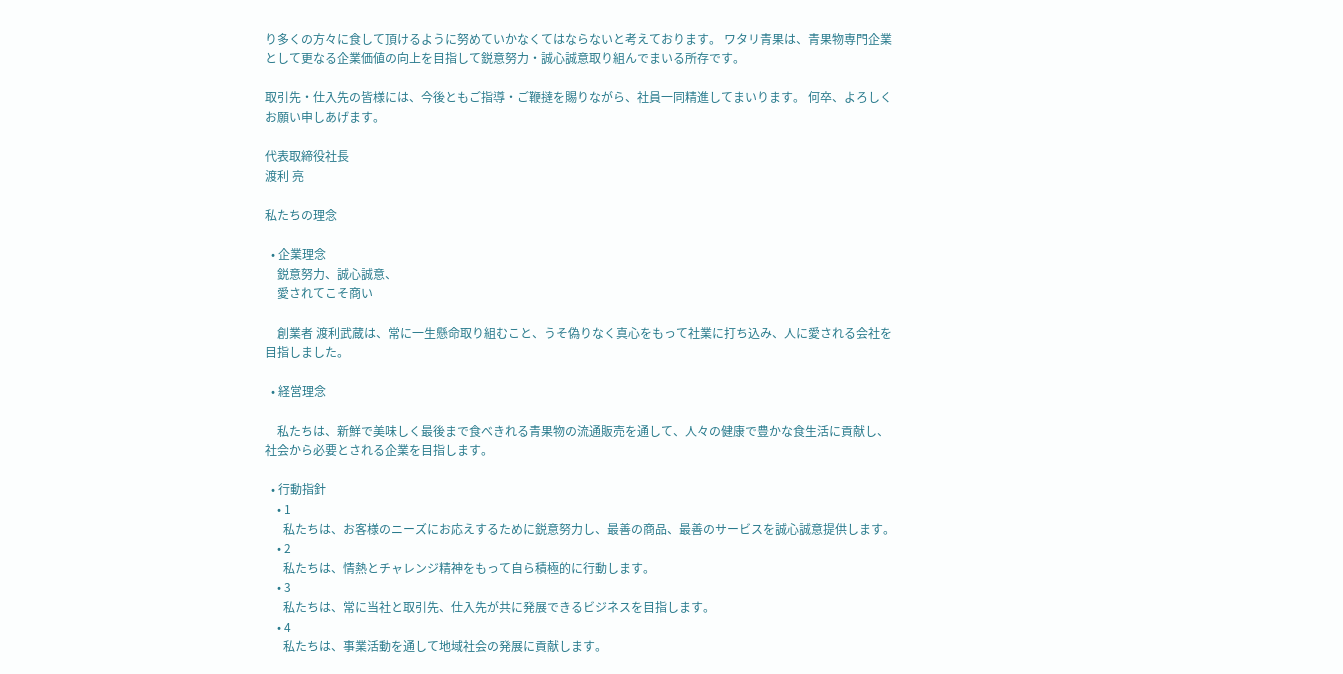り多くの方々に食して頂けるように努めていかなくてはならないと考えております。 ワタリ青果は、青果物専門企業として更なる企業価値の向上を目指して鋭意努力・誠心誠意取り組んでまいる所存です。

取引先・仕入先の皆様には、今後ともご指導・ご鞭撻を賜りながら、社員一同精進してまいります。 何卒、よろしくお願い申しあげます。

代表取締役社長
渡利 亮

私たちの理念

  • 企業理念
    鋭意努力、誠心誠意、
    愛されてこそ商い

    創業者 渡利武蔵は、常に一生懸命取り組むこと、うそ偽りなく真心をもって社業に打ち込み、人に愛される会社を目指しました。

  • 経営理念

    私たちは、新鮮で美味しく最後まで食べきれる青果物の流通販売を通して、人々の健康で豊かな食生活に貢献し、社会から必要とされる企業を目指します。

  • 行動指針
    • 1
      私たちは、お客様のニーズにお応えするために鋭意努力し、最善の商品、最善のサービスを誠心誠意提供します。
    • 2
      私たちは、情熱とチャレンジ精神をもって自ら積極的に行動します。
    • 3
      私たちは、常に当社と取引先、仕入先が共に発展できるビジネスを目指します。
    • 4
      私たちは、事業活動を通して地域社会の発展に貢献します。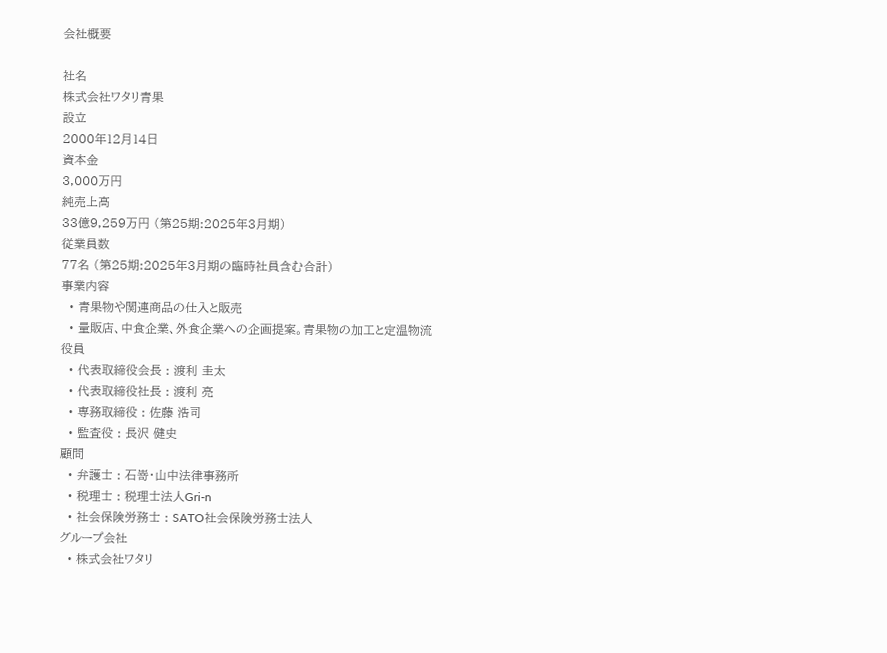会社概要

社名
株式会社ワタリ青果
設立
2000年12月14日
資本金
3,000万円
純売上高
33億9,259万円 (第25期:2025年3月期)
従業員数
77名 (第25期:2025年3月期の臨時社員含む合計)
事業内容
  • 青果物や関連商品の仕入と販売
  • 量販店、中食企業、外食企業への企画提案。青果物の加工と定温物流
役員
  • 代表取締役会長 : 渡利 圭太
  • 代表取締役社長 : 渡利 亮
  • 専務取締役 : 佐藤 浩司
  • 監査役 : 長沢 健史
顧問
  • 弁護士 : 石嵜・山中法律事務所
  • 税理士 : 税理士法人Gri-n
  • 社会保険労務士 : SATO社会保険労務士法人
グループ会社
  • 株式会社ワタリ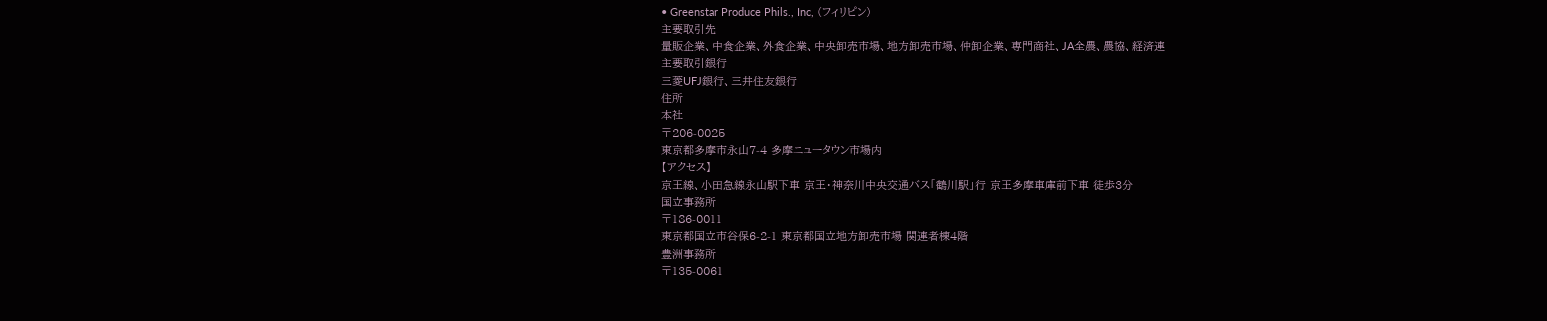• Greenstar Produce Phils., Inc, (フィリピン)
主要取引先
量販企業、中食企業、外食企業、中央卸売市場、地方卸売市場、仲卸企業、専門商社、JA全農、農協、経済連
主要取引銀行
三菱UFJ銀行、三井住友銀行
住所
本社
〒206-0025
東京都多摩市永山7-4 多摩ニュータウン市場内
【アクセス】
京王線、小田急線永山駅下車 京王・神奈川中央交通バス「鶴川駅」行 京王多摩車庫前下車 徒歩3分
国立事務所
〒186-0011
東京都国立市谷保6-2-1 東京都国立地方卸売市場 関連者棟4階
豊洲事務所
〒135-0061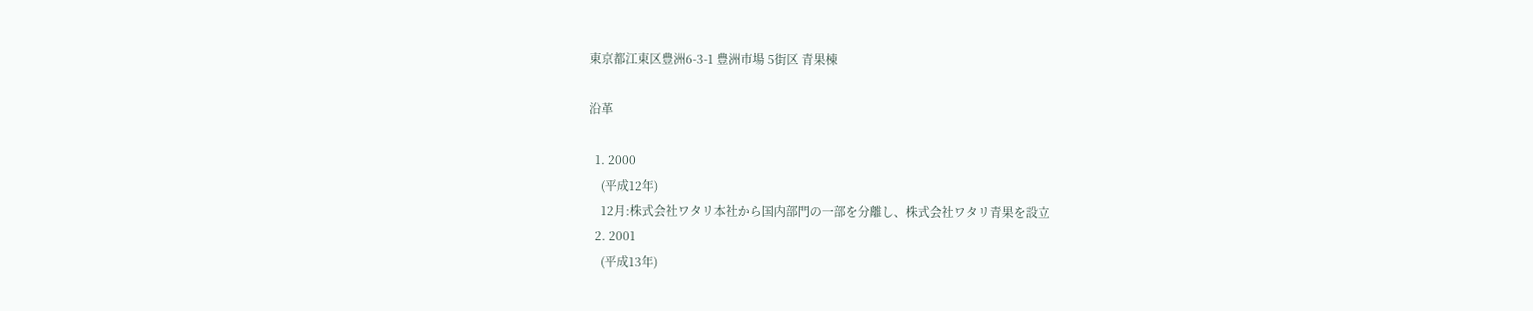東京都江東区豊洲6-3-1 豊洲市場 5街区 青果棟

沿革

  1. 2000
    (平成12年)
    12月:株式会社ワタリ本社から国内部門の一部を分離し、株式会社ワタリ青果を設立
  2. 2001
    (平成13年)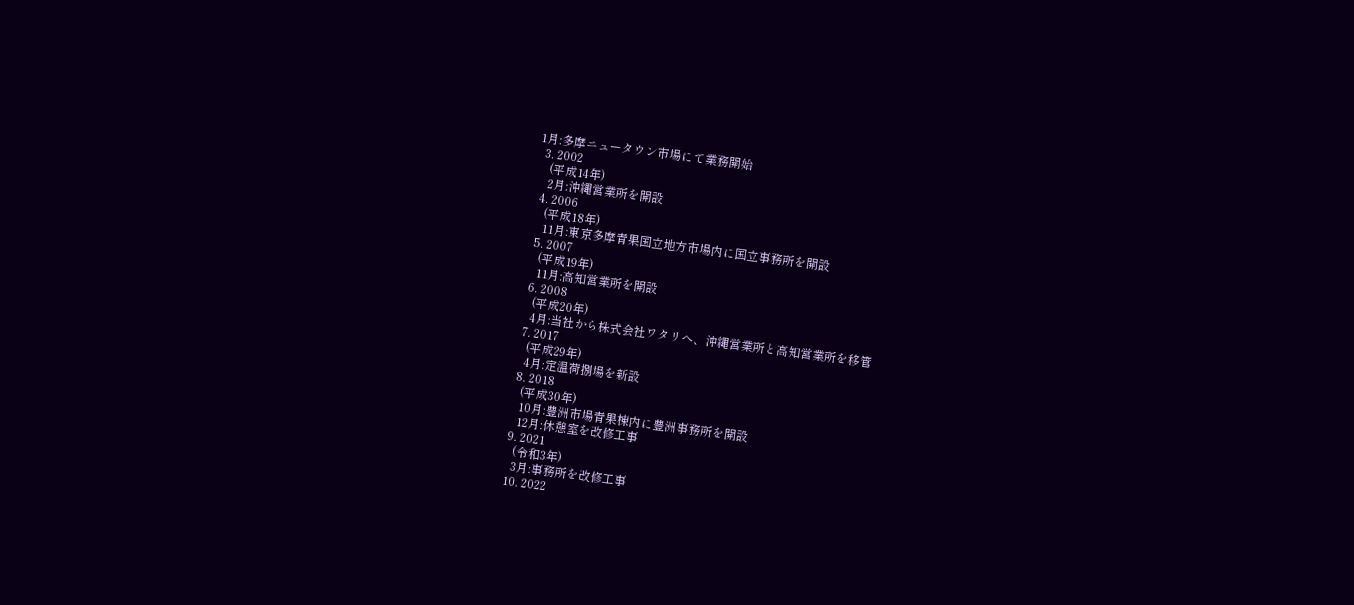1月:多摩ニュータウン市場にて業務開始
  3. 2002
    (平成14年)
    2月:沖縄営業所を開設
  4. 2006
    (平成18年)
    11月:東京多摩青果国立地方市場内に国立事務所を開設
  5. 2007
    (平成19年)
    11月:高知営業所を開設
  6. 2008
    (平成20年)
    4月:当社から株式会社ワタリへ、沖縄営業所と高知営業所を移管
  7. 2017
    (平成29年)
    4月:定温荷捌場を新設
  8. 2018
    (平成30年)
    10月:豊洲市場青果棟内に豊洲事務所を開設
    12月:休憩室を改修工事
  9. 2021
    (令和3年)
    3月:事務所を改修工事
  10. 2022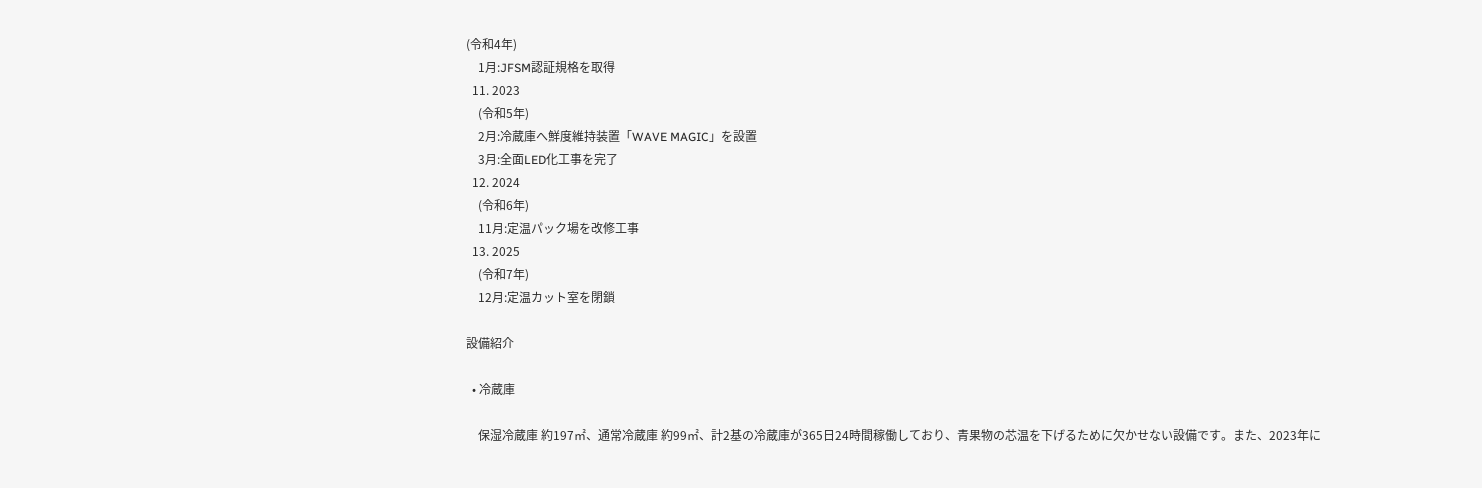(令和4年)
    1月:JFSM認証規格を取得
  11. 2023
    (令和5年)
    2月:冷蔵庫へ鮮度維持装置「WAVE MAGIC」を設置
    3月:全面LED化工事を完了
  12. 2024
    (令和6年)
    11月:定温パック場を改修工事
  13. 2025
    (令和7年)
    12月:定温カット室を閉鎖

設備紹介

  • 冷蔵庫

    保湿冷蔵庫 約197㎡、通常冷蔵庫 約99㎡、計2基の冷蔵庫が365日24時間稼働しており、青果物の芯温を下げるために欠かせない設備です。また、2023年に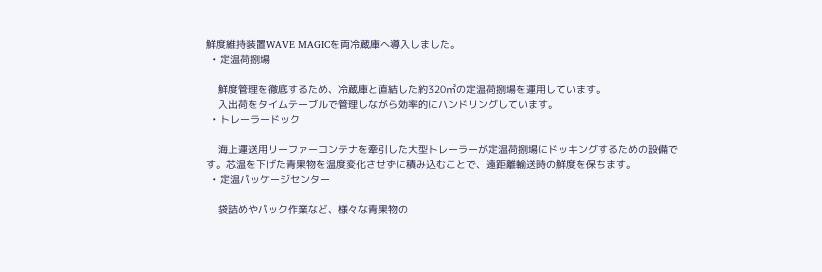鮮度維持装置WAVE MAGICを両冷蔵庫へ導入しました。
  • 定温荷捌場

    鮮度管理を徹底するため、冷蔵庫と直結した約320㎡の定温荷捌場を運用しています。
    入出荷をタイムテーブルで管理しながら効率的にハンドリングしています。
  • トレーラードック

    海上運送用リーファーコンテナを牽引した大型トレーラーが定温荷捌場にドッキングするための設備です。芯温を下げた青果物を温度変化させずに積み込むことで、遠距離輸送時の鮮度を保ちます。
  • 定温パッケージセンター

    袋詰めやパック作業など、様々な青果物の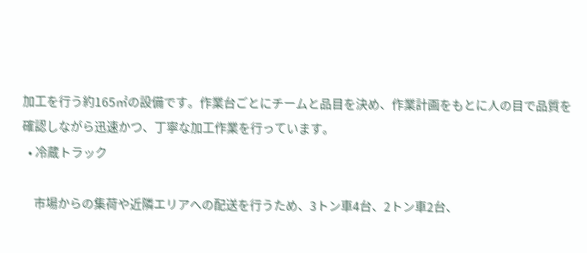加工を行う約165㎡の設備です。作業台ごとにチームと品目を決め、作業計画をもとに人の目で品質を確認しながら迅速かつ、丁寧な加工作業を行っています。
  • 冷蔵トラック

    市場からの集荷や近隣エリアへの配送を行うため、3トン車4台、2トン車2台、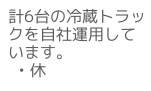計6台の冷蔵トラックを自社運用しています。
  • 休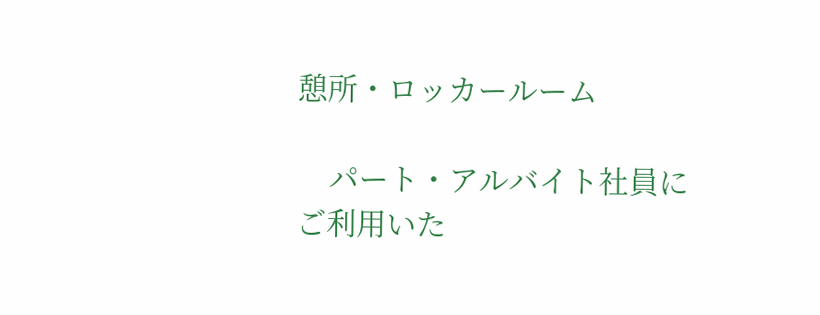憩所・ロッカールーム

    パート・アルバイト社員にご利用いた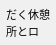だく休憩所とロ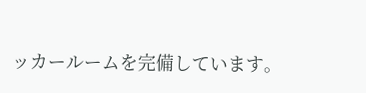ッカールームを完備しています。